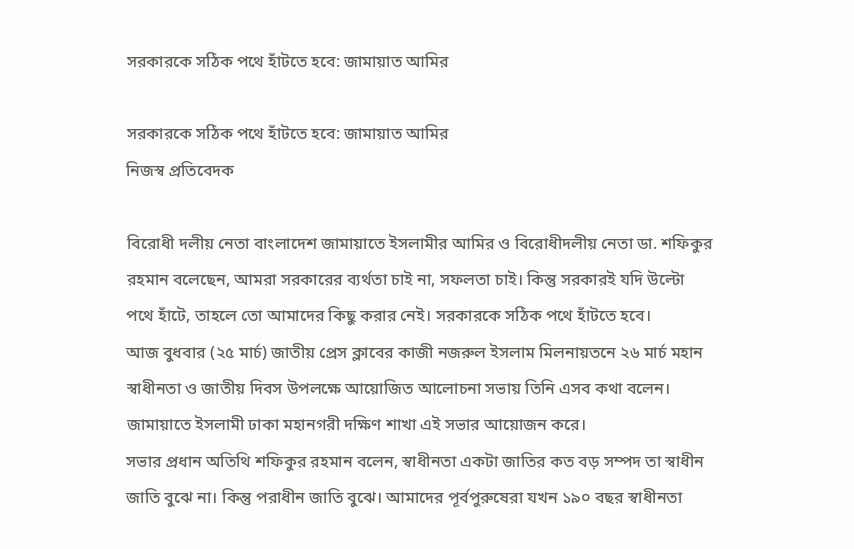সরকারকে সঠিক পথে হাঁটতে হবে: জামায়াত আমির

সরকারকে সঠিক পথে হাঁটতে হবে: জামায়াত আমির
নিজস্ব প্রতিবেদক

বিরোধী দলীয় নেতা বাংলাদেশ জামায়াতে ইসলামীর আমির ও বিরোধীদলীয় নেতা ডা. শফিকুর রহমান বলেছেন, আমরা সরকারের ব্যর্থতা চাই না, সফলতা চাই। কিন্তু সরকারই যদি উল্টো পথে হাঁটে, তাহলে তো আমাদের কিছু করার নেই। সরকারকে সঠিক পথে হাঁটতে হবে।
আজ বুধবার (২৫ মার্চ) জাতীয় প্রেস ক্লাবের কাজী নজরুল ইসলাম মিলনায়তনে ২৬ মার্চ মহান স্বাধীনতা ও জাতীয় দিবস উপলক্ষে আয়োজিত আলোচনা সভায় তিনি এসব কথা বলেন। জামায়াতে ইসলামী ঢাকা মহানগরী দক্ষিণ শাখা এই সভার আয়োজন করে।
সভার প্রধান অতিথি শফিকুর রহমান বলেন, স্বাধীনতা একটা জাতির কত বড় সম্পদ তা স্বাধীন জাতি বুঝে না। কিন্তু পরাধীন জাতি বুঝে। আমাদের পূর্বপুরুষেরা যখন ১৯০ বছর স্বাধীনতা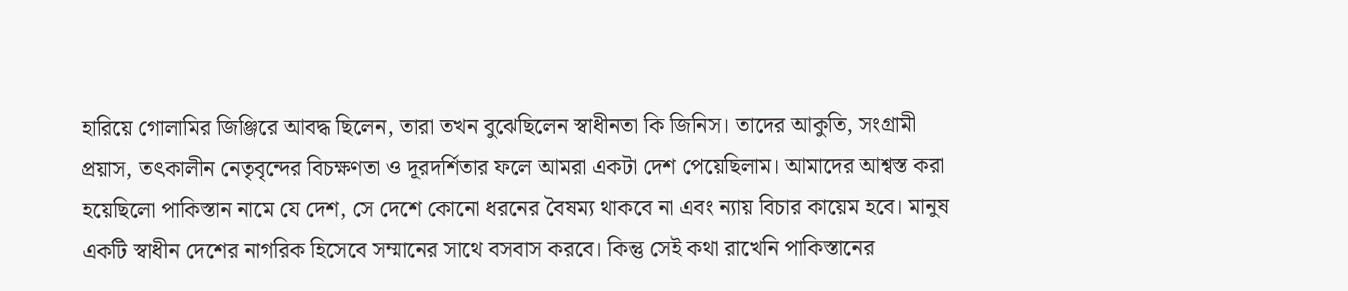হারিয়ে গোলামির জিঞ্জিরে আবদ্ধ ছিলেন, তারা তখন বুঝেছিলেন স্বাধীনতা কি জিনিস। তাদের আকুতি, সংগ্রামী প্রয়াস, তৎকালীন নেতৃবৃন্দের বিচক্ষণতা ও দূরদর্শিতার ফলে আমরা একটা দেশ পেয়েছিলাম। আমাদের আশ্বস্ত করা হয়েছিলো পাকিস্তান নামে যে দেশ, সে দেশে কোনো ধরনের বৈষম্য থাকবে না এবং ন্যায় বিচার কায়েম হবে। মানুষ একটি স্বাধীন দেশের নাগরিক হিসেবে সম্মানের সাথে বসবাস করবে। কিন্তু সেই কথা রাখেনি পাকিস্তানের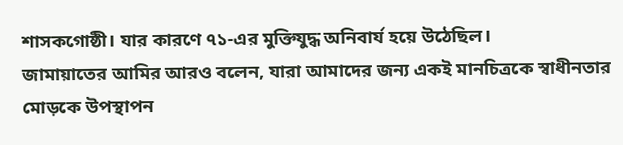শাসকগোষ্ঠী। যার কারণে ৭১-এর মুক্তিযুদ্ধ অনিবার্য হয়ে উঠেছিল।
জামায়াতের আমির আরও বলেন, যারা আমাদের জন্য একই মানচিত্রকে স্বাধীনতার মোড়কে উপস্থাপন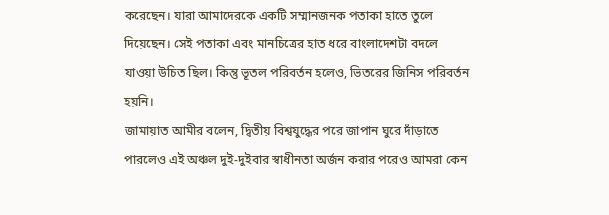করেছেন। যারা আমাদেরকে একটি সম্মানজনক পতাকা হাতে তুলে দিয়েছেন। সেই পতাকা এবং মানচিত্রের হাত ধরে বাংলাদেশটা বদলে যাওয়া উচিত ছিল। কিন্তু ভূতল পরিবর্তন হলেও, ভিতরের জিনিস পরিবর্তন হয়নি।
জামায়াত আমীর বলেন, দ্বিতীয় বিশ্বযুদ্ধের পরে জাপান ঘুরে দাঁড়াতে পারলেও এই অঞ্চল দুই-দুইবার স্বাধীনতা অর্জন করার পরেও আমরা কেন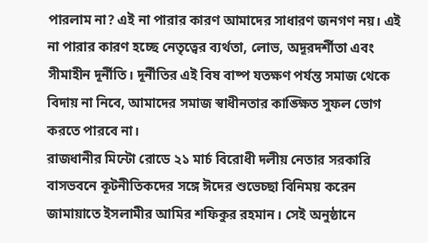পারলাম না? এই না পারার কারণ আমাদের সাধারণ জনগণ নয়। এই না পারার কারণ হচ্ছে নেতৃত্বের ব্যর্থতা, লোভ, অদূরদর্শীতা এবং সীমাহীন দূর্নীতি। দূর্নীতির এই বিষ বাষ্প যতক্ষণ পর্যন্ত সমাজ থেকে বিদায় না নিবে, আমাদের সমাজ স্বাধীনতার কাঙ্ক্ষিত সুফল ভোগ করতে পারবে না।
রাজধানীর মিন্টো রোডে ২১ মার্চ বিরোধী দলীয় নেতার সরকারি বাসভবনে কূটনীতিকদের সঙ্গে ঈদের শুভেচ্ছা বিনিময় করেন জামায়াতে ইসলামীর আমির শফিকুর রহমান। সেই অনুষ্ঠানে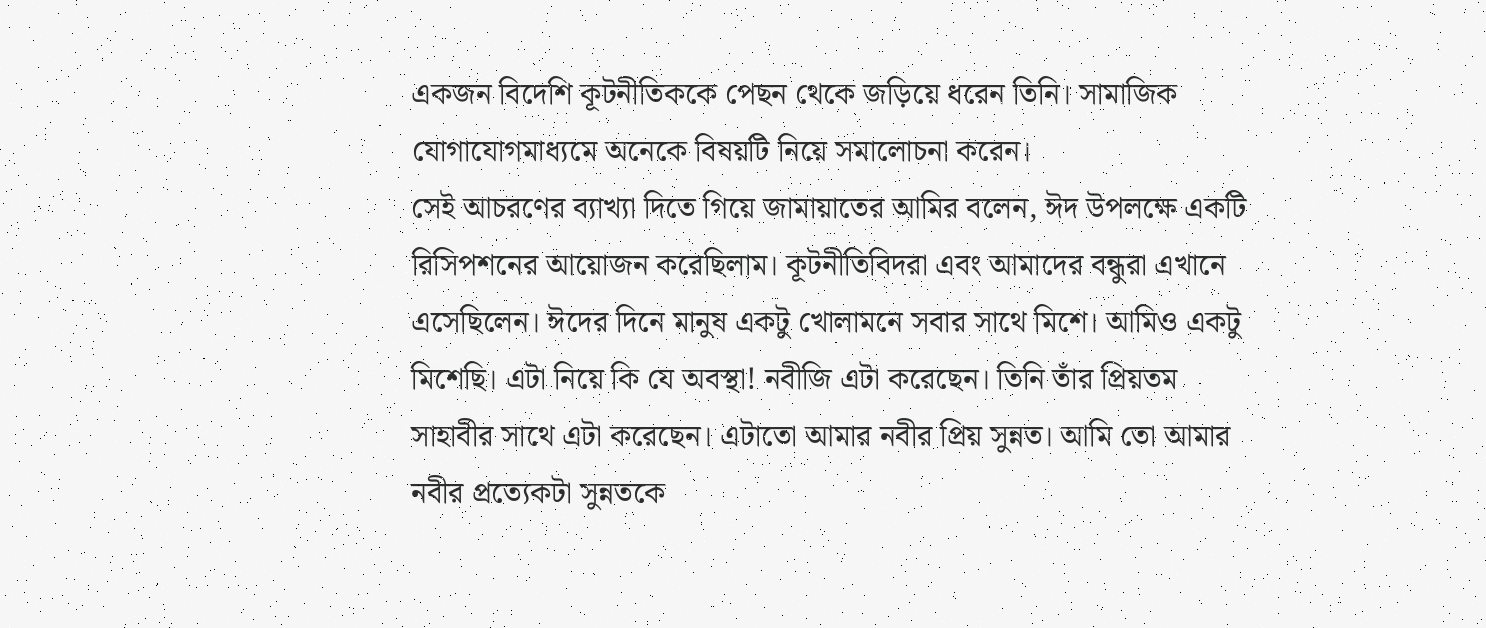একজন বিদেশি কূটনীতিককে পেছন থেকে জড়িয়ে ধরেন তিনি। সামাজিক যোগাযোগমাধ্যমে অনেকে বিষয়টি নিয়ে সমালোচনা করেন।
সেই আচরণের ব্যাখ্যা দিতে গিয়ে জামায়াতের আমির বলেন, ঈদ উপলক্ষে একটি রিসিপশনের আয়োজন করেছিলাম। কূটনীতিবিদরা এবং আমাদের বন্ধুরা এখানে এসেছিলেন। ঈদের দিনে মানুষ একটু খোলামনে সবার সাথে মিশে। আমিও একটু মিশেছি। এটা নিয়ে কি যে অবস্থা! নবীজি এটা করেছেন। তিনি তাঁর প্রিয়তম সাহাবীর সাথে এটা করেছেন। এটাতো আমার নবীর প্রিয় সুন্নত। আমি তো আমার নবীর প্রত্যেকটা সুন্নতকে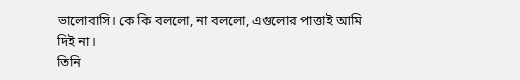ভালোবাসি। কে কি বললো, না বললো, এগুলোর পাত্তাই আমি দিই না।
তিনি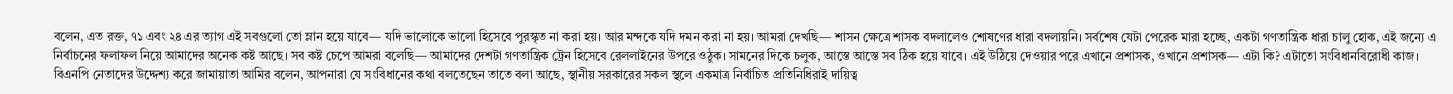বলেন, এত রক্ত, ৭১ এবং ২৪ এর ত্যাগ এই সবগুলো তো ম্লান হয়ে যাবে— যদি ভালোকে ভালো হিসেবে পুরস্কৃত না করা হয়। আর মন্দকে যদি দমন করা না হয়। আমরা দেখছি— শাসন ক্ষেত্রে শাসক বদলালেও শোষণের ধারা বদলায়নি। সর্বশেষ যেটা পেরেক মারা হচ্ছে, একটা গণতান্ত্রিক ধারা চালু হোক, এই জন্যে এ নির্বাচনের ফলাফল নিয়ে আমাদের অনেক কষ্ট আছে। সব কষ্ট চেপে আমরা বলেছি— আমাদের দেশটা গণতান্ত্রিক ট্রেন হিসেবে রেললাইনের উপরে ওঠুক। সামনের দিকে চলুক, আস্তে আস্তে সব ঠিক হয়ে যাবে। এই উঠিয়ে দেওয়ার পরে এখানে প্রশাসক, ওখানে প্রশাসক— এটা কি? এটাতো সংবিধানবিরোধী কাজ।
বিএনপি নেতাদের উদ্দেশ্য করে জামায়াতা আমির বলেন, আপনারা যে সংবিধানের কথা বলতেছেন তাতে বলা আছে, স্থানীয় সরকারের সকল স্থলে একমাত্র নির্বাচিত প্রতিনিধিরাই দায়িত্ব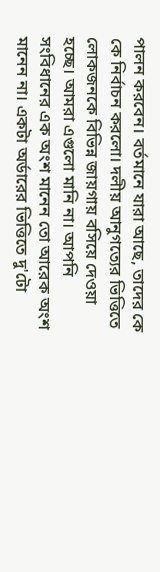পালন করবেন। বর্তমানে যারা আছে, তাদের কে কে নির্বাচন করলো। দলীয় আনুগত্যের ভিত্তিতে লোকজনকে বিভিন্ন জায়গায় বসিয়ে দেওয়া হচ্ছে। আমরা এগুলো মানি না। আপনি সংবিধানের এক অংশ মানেন তো আরেক অংশ মানেন না। একটা অর্ডারের ভিত্তিতে দু'টো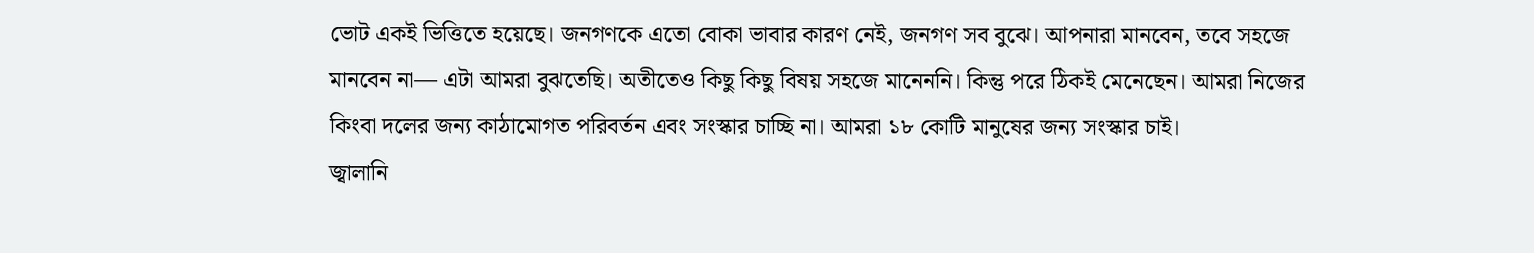ভোট একই ভিত্তিতে হয়েছে। জনগণকে এতো বোকা ভাবার কারণ নেই, জনগণ সব বুঝে। আপনারা মানবেন, তবে সহজে মানবেন না— এটা আমরা বুঝতেছি। অতীতেও কিছু কিছু বিষয় সহজে মানেননি। কিন্তু পরে ঠিকই মেনেছেন। আমরা নিজের কিংবা দলের জন্য কাঠামোগত পরিবর্তন এবং সংস্কার চাচ্ছি না। আমরা ১৮ কোটি মানুষের জন্য সংস্কার চাই।
জ্বালানি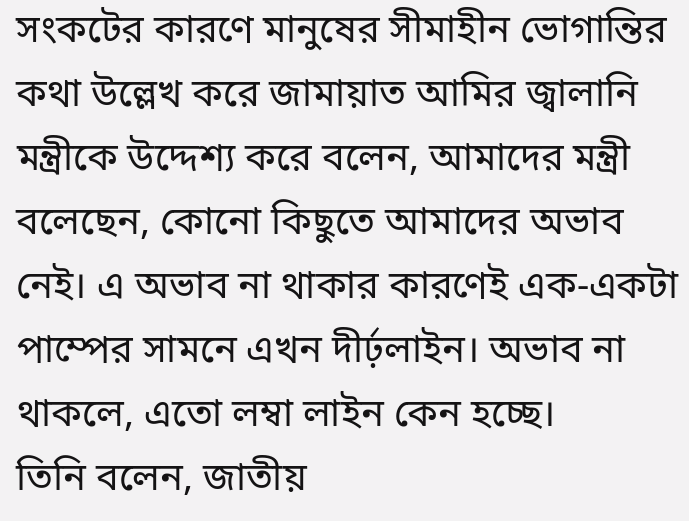সংকটের কারণে মানুষের সীমাহীন ভোগান্তির কথা উল্লেখ করে জামায়াত আমির জ্বালানি মন্ত্রীকে উদ্দেশ্য করে বলেন, আমাদের মন্ত্রী বলেছেন, কোনো কিছুতে আমাদের অভাব নেই। এ অভাব না থাকার কারণেই এক-একটা পাম্পের সামনে এখন দীর্ঢ়লাইন। অভাব না থাকলে, এতো লম্বা লাইন কেন হচ্ছে।
তিনি বলেন, জাতীয়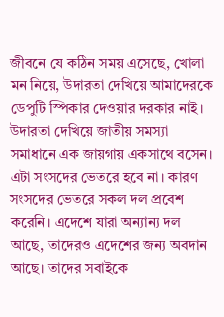জীবনে যে কঠিন সময় এসেছে, খোলা মন নিয়ে, উদারতা দেখিয়ে আমাদেরকে ডেপুটি স্পিকার দেওয়ার দরকার নাই। উদারতা দেখিয়ে জাতীয় সমস্যা সমাধানে এক জায়গায় একসাথে বসেন। এটা সংসদের ভেতরে হবে না। কারণ সংসদের ভেতরে সকল দল প্রবেশ করেনি। এদেশে যারা অন্যান্য দল আছে, তাদেরও এদেশের জন্য অবদান আছে। তাদের সবাইকে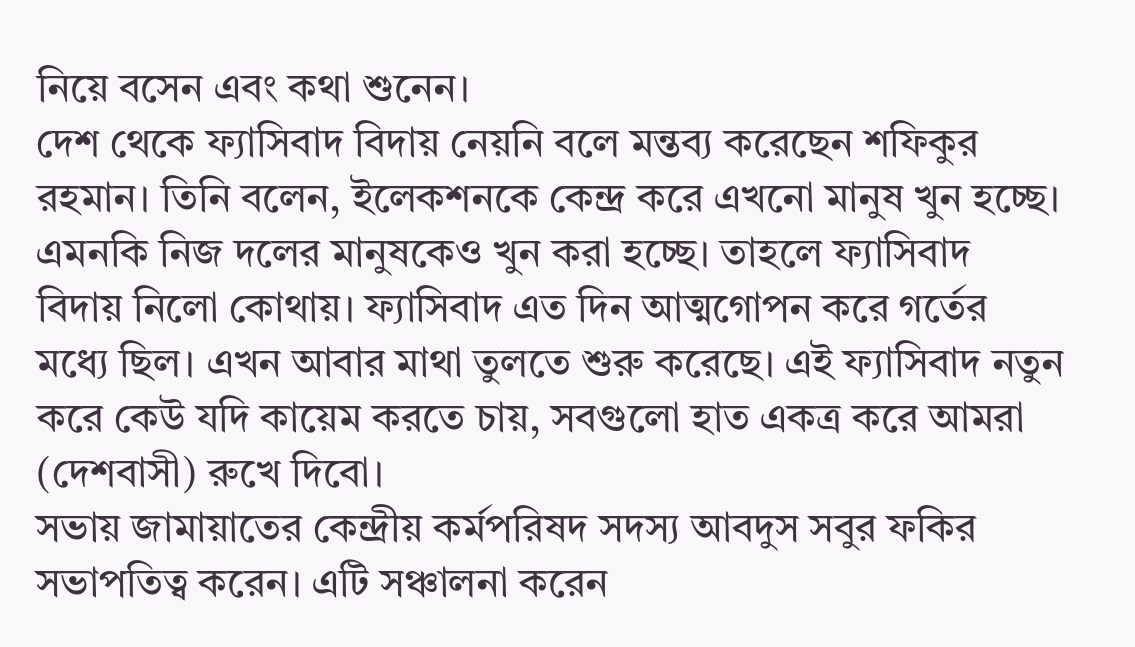নিয়ে বসেন এবং কথা শুনেন।
দেশ থেকে ফ্যাসিবাদ বিদায় নেয়নি বলে মন্তব্য করেছেন শফিকুর রহমান। তিনি বলেন, ইলেকশনকে কেন্দ্র করে এখনো মানুষ খুন হচ্ছে। এমনকি নিজ দলের মানুষকেও খুন করা হচ্ছে। তাহলে ফ্যাসিবাদ বিদায় নিলো কোথায়। ফ্যাসিবাদ এত দিন আত্মগোপন করে গর্তের মধ্যে ছিল। এখন আবার মাথা তুলতে শুরু করেছে। এই ফ্যাসিবাদ নতুন করে কেউ যদি কায়েম করতে চায়, সবগুলো হাত একত্র করে আমরা (দেশবাসী) রুখে দিবো।
সভায় জামায়াতের কেন্দ্রীয় কর্মপরিষদ সদস্য আবদুস সবুর ফকির সভাপতিত্ব করেন। এটি সঞ্চালনা করেন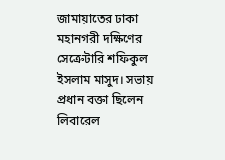জামায়াতের ঢাকা মহানগরী দক্ষিণের সেক্রেটারি শফিকুল ইসলাম মাসুদ। সভায় প্রধান বক্তা ছিলেন লিবারেল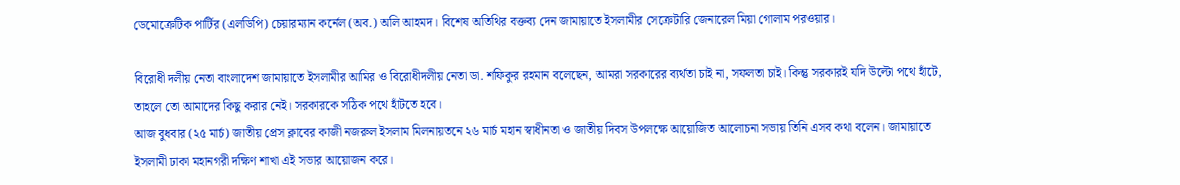ডেমোক্রেটিক পার্টির (এলডিপি) চেয়ারম্যান কর্নেল (অব.) অলি আহমদ। বিশেষ অতিথির বক্তব্য দেন জামায়াতে ইসলামীর সেক্রেটারি জেনারেল মিয়া গোলাম পরওয়ার।

বিরোধী দলীয় নেতা বাংলাদেশ জামায়াতে ইসলামীর আমির ও বিরোধীদলীয় নেতা ডা. শফিকুর রহমান বলেছেন, আমরা সরকারের ব্যর্থতা চাই না, সফলতা চাই। কিন্তু সরকারই যদি উল্টো পথে হাঁটে, তাহলে তো আমাদের কিছু করার নেই। সরকারকে সঠিক পথে হাঁটতে হবে।
আজ বুধবার (২৫ মার্চ) জাতীয় প্রেস ক্লাবের কাজী নজরুল ইসলাম মিলনায়তনে ২৬ মার্চ মহান স্বাধীনতা ও জাতীয় দিবস উপলক্ষে আয়োজিত আলোচনা সভায় তিনি এসব কথা বলেন। জামায়াতে ইসলামী ঢাকা মহানগরী দক্ষিণ শাখা এই সভার আয়োজন করে।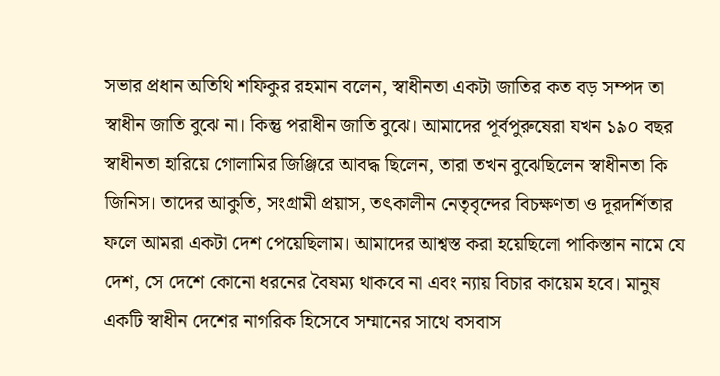সভার প্রধান অতিথি শফিকুর রহমান বলেন, স্বাধীনতা একটা জাতির কত বড় সম্পদ তা স্বাধীন জাতি বুঝে না। কিন্তু পরাধীন জাতি বুঝে। আমাদের পূর্বপুরুষেরা যখন ১৯০ বছর স্বাধীনতা হারিয়ে গোলামির জিঞ্জিরে আবদ্ধ ছিলেন, তারা তখন বুঝেছিলেন স্বাধীনতা কি জিনিস। তাদের আকুতি, সংগ্রামী প্রয়াস, তৎকালীন নেতৃবৃন্দের বিচক্ষণতা ও দূরদর্শিতার ফলে আমরা একটা দেশ পেয়েছিলাম। আমাদের আশ্বস্ত করা হয়েছিলো পাকিস্তান নামে যে দেশ, সে দেশে কোনো ধরনের বৈষম্য থাকবে না এবং ন্যায় বিচার কায়েম হবে। মানুষ একটি স্বাধীন দেশের নাগরিক হিসেবে সম্মানের সাথে বসবাস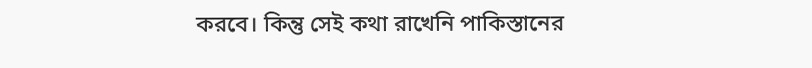করবে। কিন্তু সেই কথা রাখেনি পাকিস্তানের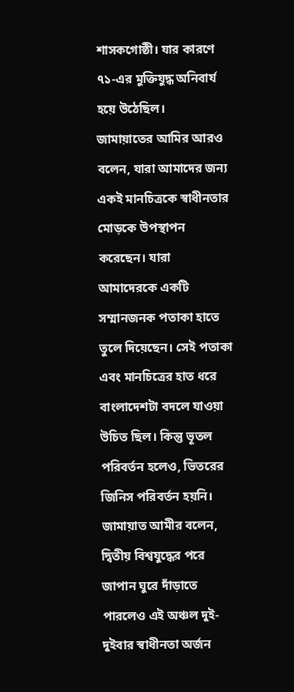শাসকগোষ্ঠী। যার কারণে ৭১-এর মুক্তিযুদ্ধ অনিবার্য হয়ে উঠেছিল।
জামায়াতের আমির আরও বলেন, যারা আমাদের জন্য একই মানচিত্রকে স্বাধীনতার মোড়কে উপস্থাপন করেছেন। যারা আমাদেরকে একটি সম্মানজনক পতাকা হাতে তুলে দিয়েছেন। সেই পতাকা এবং মানচিত্রের হাত ধরে বাংলাদেশটা বদলে যাওয়া উচিত ছিল। কিন্তু ভূতল পরিবর্তন হলেও, ভিতরের জিনিস পরিবর্তন হয়নি।
জামায়াত আমীর বলেন, দ্বিতীয় বিশ্বযুদ্ধের পরে জাপান ঘুরে দাঁড়াতে পারলেও এই অঞ্চল দুই-দুইবার স্বাধীনতা অর্জন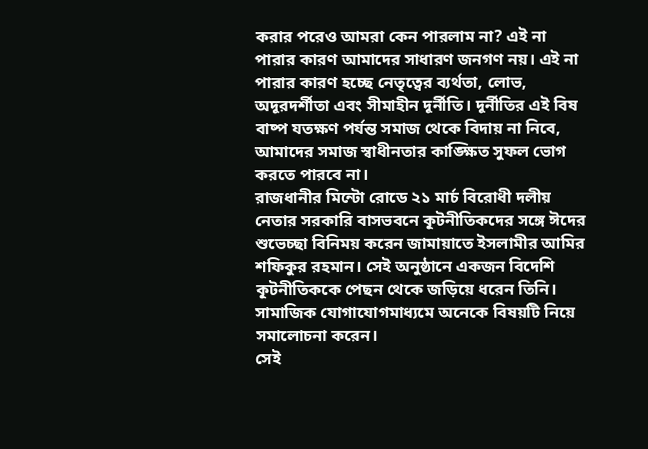করার পরেও আমরা কেন পারলাম না? এই না পারার কারণ আমাদের সাধারণ জনগণ নয়। এই না পারার কারণ হচ্ছে নেতৃত্বের ব্যর্থতা, লোভ, অদূরদর্শীতা এবং সীমাহীন দূর্নীতি। দূর্নীতির এই বিষ বাষ্প যতক্ষণ পর্যন্ত সমাজ থেকে বিদায় না নিবে, আমাদের সমাজ স্বাধীনতার কাঙ্ক্ষিত সুফল ভোগ করতে পারবে না।
রাজধানীর মিন্টো রোডে ২১ মার্চ বিরোধী দলীয় নেতার সরকারি বাসভবনে কূটনীতিকদের সঙ্গে ঈদের শুভেচ্ছা বিনিময় করেন জামায়াতে ইসলামীর আমির শফিকুর রহমান। সেই অনুষ্ঠানে একজন বিদেশি কূটনীতিককে পেছন থেকে জড়িয়ে ধরেন তিনি। সামাজিক যোগাযোগমাধ্যমে অনেকে বিষয়টি নিয়ে সমালোচনা করেন।
সেই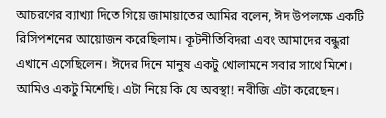আচরণের ব্যাখ্যা দিতে গিয়ে জামায়াতের আমির বলেন, ঈদ উপলক্ষে একটি রিসিপশনের আয়োজন করেছিলাম। কূটনীতিবিদরা এবং আমাদের বন্ধুরা এখানে এসেছিলেন। ঈদের দিনে মানুষ একটু খোলামনে সবার সাথে মিশে। আমিও একটু মিশেছি। এটা নিয়ে কি যে অবস্থা! নবীজি এটা করেছেন।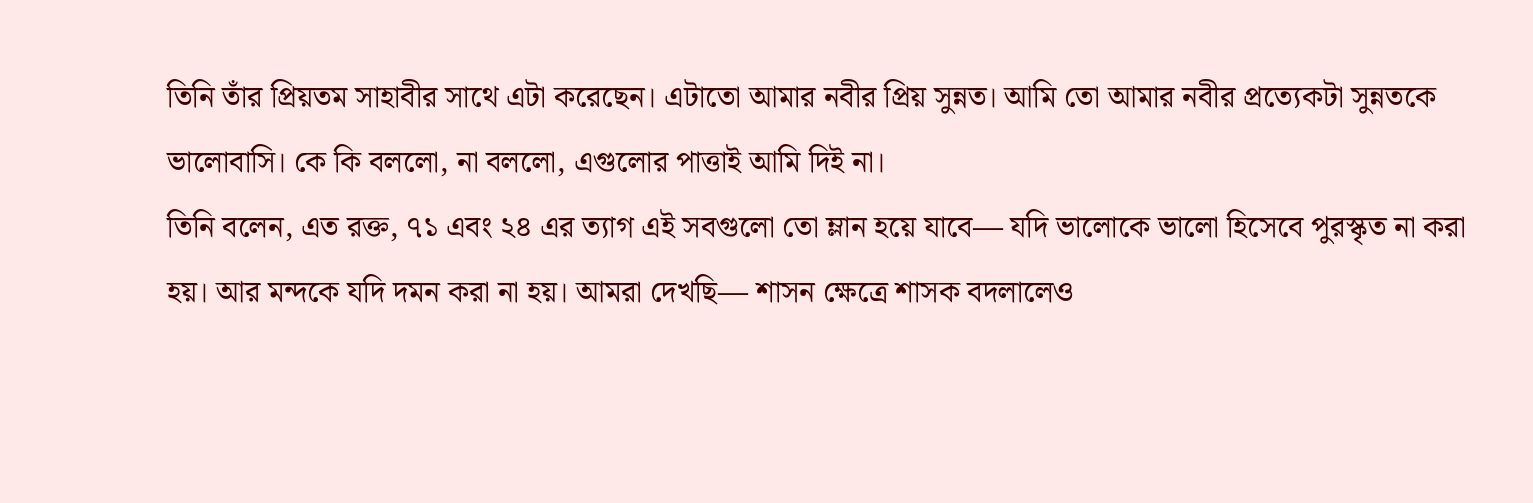তিনি তাঁর প্রিয়তম সাহাবীর সাথে এটা করেছেন। এটাতো আমার নবীর প্রিয় সুন্নত। আমি তো আমার নবীর প্রত্যেকটা সুন্নতকে ভালোবাসি। কে কি বললো, না বললো, এগুলোর পাত্তাই আমি দিই না।
তিনি বলেন, এত রক্ত, ৭১ এবং ২৪ এর ত্যাগ এই সবগুলো তো ম্লান হয়ে যাবে— যদি ভালোকে ভালো হিসেবে পুরস্কৃত না করা হয়। আর মন্দকে যদি দমন করা না হয়। আমরা দেখছি— শাসন ক্ষেত্রে শাসক বদলালেও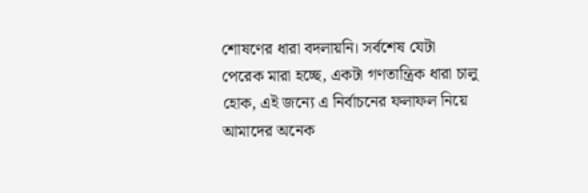শোষণের ধারা বদলায়নি। সর্বশেষ যেটা পেরেক মারা হচ্ছে, একটা গণতান্ত্রিক ধারা চালু হোক, এই জন্যে এ নির্বাচনের ফলাফল নিয়ে আমাদের অনেক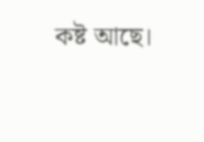কষ্ট আছে।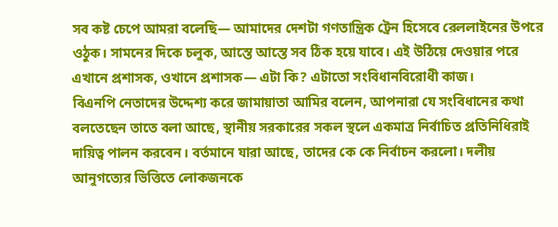সব কষ্ট চেপে আমরা বলেছি— আমাদের দেশটা গণতান্ত্রিক ট্রেন হিসেবে রেললাইনের উপরে ওঠুক। সামনের দিকে চলুক, আস্তে আস্তে সব ঠিক হয়ে যাবে। এই উঠিয়ে দেওয়ার পরে এখানে প্রশাসক, ওখানে প্রশাসক— এটা কি? এটাতো সংবিধানবিরোধী কাজ।
বিএনপি নেতাদের উদ্দেশ্য করে জামায়াতা আমির বলেন, আপনারা যে সংবিধানের কথা বলতেছেন তাতে বলা আছে, স্থানীয় সরকারের সকল স্থলে একমাত্র নির্বাচিত প্রতিনিধিরাই দায়িত্ব পালন করবেন। বর্তমানে যারা আছে, তাদের কে কে নির্বাচন করলো। দলীয় আনুগত্যের ভিত্তিতে লোকজনকে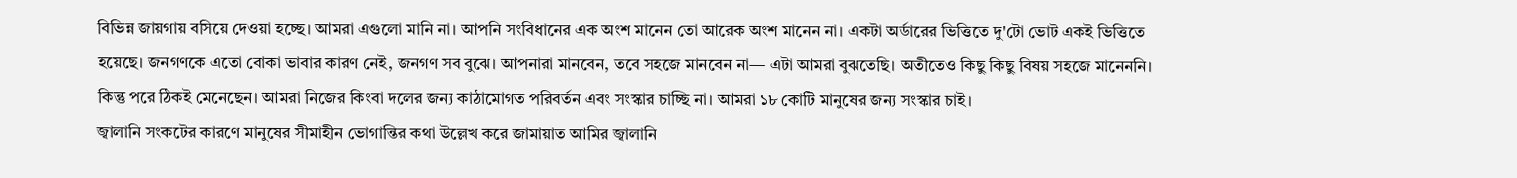বিভিন্ন জায়গায় বসিয়ে দেওয়া হচ্ছে। আমরা এগুলো মানি না। আপনি সংবিধানের এক অংশ মানেন তো আরেক অংশ মানেন না। একটা অর্ডারের ভিত্তিতে দু'টো ভোট একই ভিত্তিতে হয়েছে। জনগণকে এতো বোকা ভাবার কারণ নেই, জনগণ সব বুঝে। আপনারা মানবেন, তবে সহজে মানবেন না— এটা আমরা বুঝতেছি। অতীতেও কিছু কিছু বিষয় সহজে মানেননি। কিন্তু পরে ঠিকই মেনেছেন। আমরা নিজের কিংবা দলের জন্য কাঠামোগত পরিবর্তন এবং সংস্কার চাচ্ছি না। আমরা ১৮ কোটি মানুষের জন্য সংস্কার চাই।
জ্বালানি সংকটের কারণে মানুষের সীমাহীন ভোগান্তির কথা উল্লেখ করে জামায়াত আমির জ্বালানি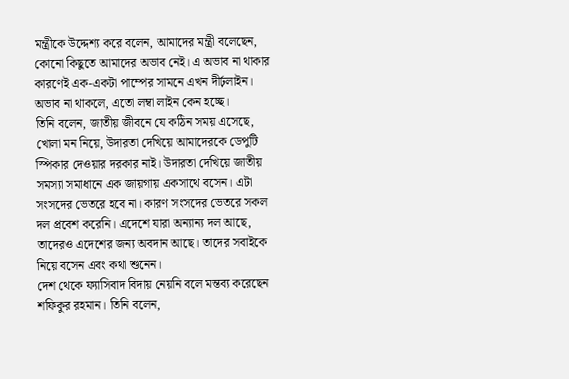মন্ত্রীকে উদ্দেশ্য করে বলেন, আমাদের মন্ত্রী বলেছেন, কোনো কিছুতে আমাদের অভাব নেই। এ অভাব না থাকার কারণেই এক-একটা পাম্পের সামনে এখন দীর্ঢ়লাইন। অভাব না থাকলে, এতো লম্বা লাইন কেন হচ্ছে।
তিনি বলেন, জাতীয় জীবনে যে কঠিন সময় এসেছে, খোলা মন নিয়ে, উদারতা দেখিয়ে আমাদেরকে ডেপুটি স্পিকার দেওয়ার দরকার নাই। উদারতা দেখিয়ে জাতীয় সমস্যা সমাধানে এক জায়গায় একসাথে বসেন। এটা সংসদের ভেতরে হবে না। কারণ সংসদের ভেতরে সকল দল প্রবেশ করেনি। এদেশে যারা অন্যান্য দল আছে, তাদেরও এদেশের জন্য অবদান আছে। তাদের সবাইকে নিয়ে বসেন এবং কথা শুনেন।
দেশ থেকে ফ্যাসিবাদ বিদায় নেয়নি বলে মন্তব্য করেছেন শফিকুর রহমান। তিনি বলেন,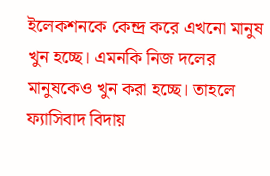ইলেকশনকে কেন্দ্র করে এখনো মানুষ খুন হচ্ছে। এমনকি নিজ দলের মানুষকেও খুন করা হচ্ছে। তাহলে ফ্যাসিবাদ বিদায়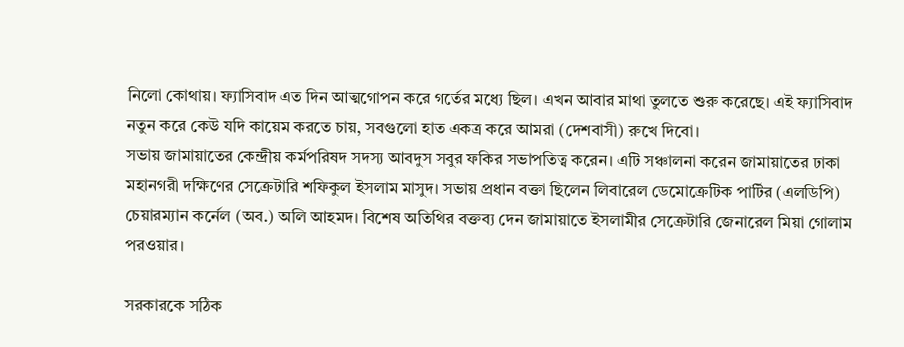নিলো কোথায়। ফ্যাসিবাদ এত দিন আত্মগোপন করে গর্তের মধ্যে ছিল। এখন আবার মাথা তুলতে শুরু করেছে। এই ফ্যাসিবাদ নতুন করে কেউ যদি কায়েম করতে চায়, সবগুলো হাত একত্র করে আমরা (দেশবাসী) রুখে দিবো।
সভায় জামায়াতের কেন্দ্রীয় কর্মপরিষদ সদস্য আবদুস সবুর ফকির সভাপতিত্ব করেন। এটি সঞ্চালনা করেন জামায়াতের ঢাকা মহানগরী দক্ষিণের সেক্রেটারি শফিকুল ইসলাম মাসুদ। সভায় প্রধান বক্তা ছিলেন লিবারেল ডেমোক্রেটিক পার্টির (এলডিপি) চেয়ারম্যান কর্নেল (অব.) অলি আহমদ। বিশেষ অতিথির বক্তব্য দেন জামায়াতে ইসলামীর সেক্রেটারি জেনারেল মিয়া গোলাম পরওয়ার।

সরকারকে সঠিক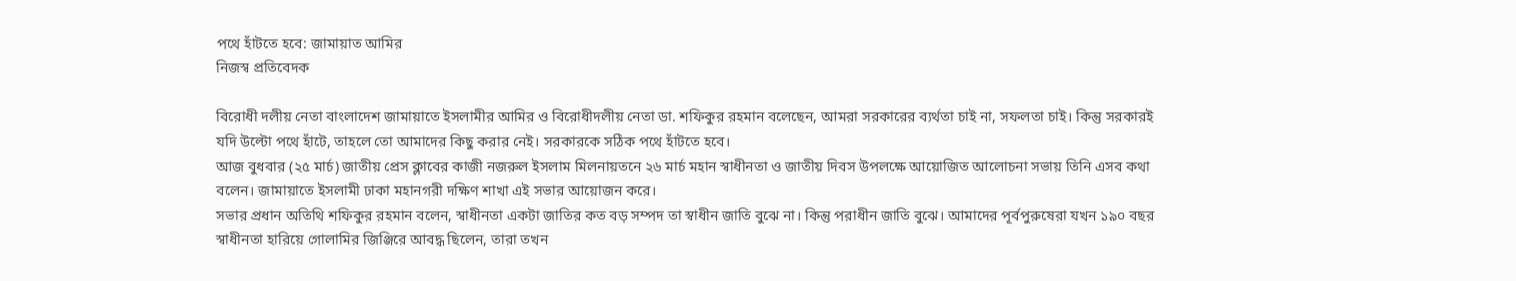পথে হাঁটতে হবে: জামায়াত আমির
নিজস্ব প্রতিবেদক

বিরোধী দলীয় নেতা বাংলাদেশ জামায়াতে ইসলামীর আমির ও বিরোধীদলীয় নেতা ডা. শফিকুর রহমান বলেছেন, আমরা সরকারের ব্যর্থতা চাই না, সফলতা চাই। কিন্তু সরকারই যদি উল্টো পথে হাঁটে, তাহলে তো আমাদের কিছু করার নেই। সরকারকে সঠিক পথে হাঁটতে হবে।
আজ বুধবার (২৫ মার্চ) জাতীয় প্রেস ক্লাবের কাজী নজরুল ইসলাম মিলনায়তনে ২৬ মার্চ মহান স্বাধীনতা ও জাতীয় দিবস উপলক্ষে আয়োজিত আলোচনা সভায় তিনি এসব কথা বলেন। জামায়াতে ইসলামী ঢাকা মহানগরী দক্ষিণ শাখা এই সভার আয়োজন করে।
সভার প্রধান অতিথি শফিকুর রহমান বলেন, স্বাধীনতা একটা জাতির কত বড় সম্পদ তা স্বাধীন জাতি বুঝে না। কিন্তু পরাধীন জাতি বুঝে। আমাদের পূর্বপুরুষেরা যখন ১৯০ বছর স্বাধীনতা হারিয়ে গোলামির জিঞ্জিরে আবদ্ধ ছিলেন, তারা তখন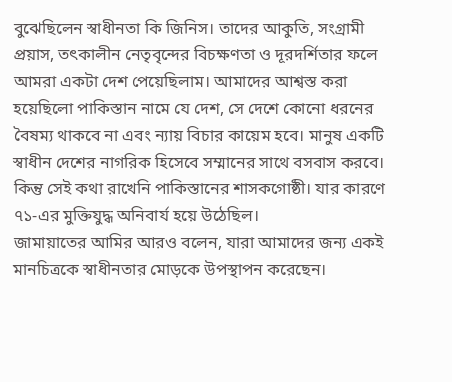বুঝেছিলেন স্বাধীনতা কি জিনিস। তাদের আকুতি, সংগ্রামী প্রয়াস, তৎকালীন নেতৃবৃন্দের বিচক্ষণতা ও দূরদর্শিতার ফলে আমরা একটা দেশ পেয়েছিলাম। আমাদের আশ্বস্ত করা হয়েছিলো পাকিস্তান নামে যে দেশ, সে দেশে কোনো ধরনের বৈষম্য থাকবে না এবং ন্যায় বিচার কায়েম হবে। মানুষ একটি স্বাধীন দেশের নাগরিক হিসেবে সম্মানের সাথে বসবাস করবে। কিন্তু সেই কথা রাখেনি পাকিস্তানের শাসকগোষ্ঠী। যার কারণে ৭১-এর মুক্তিযুদ্ধ অনিবার্য হয়ে উঠেছিল।
জামায়াতের আমির আরও বলেন, যারা আমাদের জন্য একই মানচিত্রকে স্বাধীনতার মোড়কে উপস্থাপন করেছেন।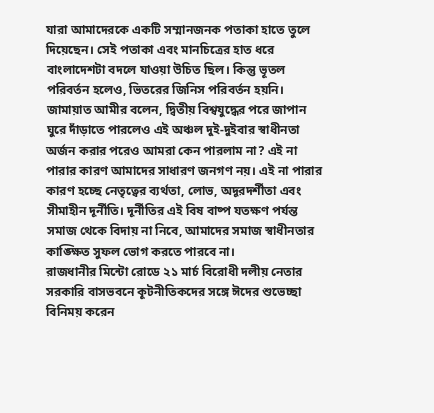যারা আমাদেরকে একটি সম্মানজনক পতাকা হাতে তুলে দিয়েছেন। সেই পতাকা এবং মানচিত্রের হাত ধরে বাংলাদেশটা বদলে যাওয়া উচিত ছিল। কিন্তু ভূতল পরিবর্তন হলেও, ভিতরের জিনিস পরিবর্তন হয়নি।
জামায়াত আমীর বলেন, দ্বিতীয় বিশ্বযুদ্ধের পরে জাপান ঘুরে দাঁড়াতে পারলেও এই অঞ্চল দুই-দুইবার স্বাধীনতা অর্জন করার পরেও আমরা কেন পারলাম না? এই না পারার কারণ আমাদের সাধারণ জনগণ নয়। এই না পারার কারণ হচ্ছে নেতৃত্বের ব্যর্থতা, লোভ, অদূরদর্শীতা এবং সীমাহীন দূর্নীতি। দূর্নীতির এই বিষ বাষ্প যতক্ষণ পর্যন্ত সমাজ থেকে বিদায় না নিবে, আমাদের সমাজ স্বাধীনতার কাঙ্ক্ষিত সুফল ভোগ করতে পারবে না।
রাজধানীর মিন্টো রোডে ২১ মার্চ বিরোধী দলীয় নেতার সরকারি বাসভবনে কূটনীতিকদের সঙ্গে ঈদের শুভেচ্ছা বিনিময় করেন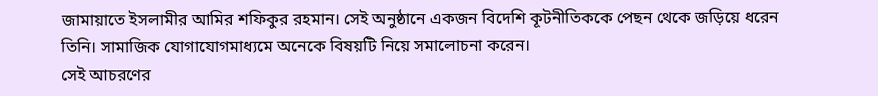জামায়াতে ইসলামীর আমির শফিকুর রহমান। সেই অনুষ্ঠানে একজন বিদেশি কূটনীতিককে পেছন থেকে জড়িয়ে ধরেন তিনি। সামাজিক যোগাযোগমাধ্যমে অনেকে বিষয়টি নিয়ে সমালোচনা করেন।
সেই আচরণের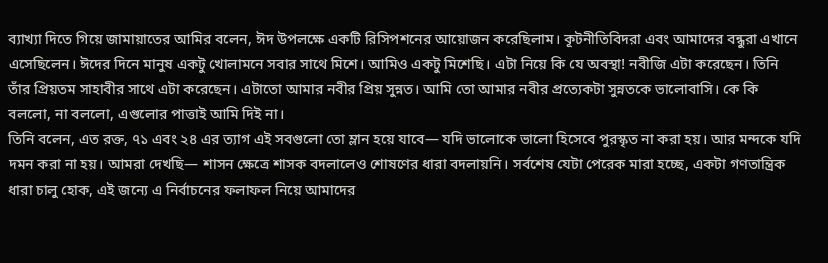ব্যাখ্যা দিতে গিয়ে জামায়াতের আমির বলেন, ঈদ উপলক্ষে একটি রিসিপশনের আয়োজন করেছিলাম। কূটনীতিবিদরা এবং আমাদের বন্ধুরা এখানে এসেছিলেন। ঈদের দিনে মানুষ একটু খোলামনে সবার সাথে মিশে। আমিও একটু মিশেছি। এটা নিয়ে কি যে অবস্থা! নবীজি এটা করেছেন। তিনি তাঁর প্রিয়তম সাহাবীর সাথে এটা করেছেন। এটাতো আমার নবীর প্রিয় সুন্নত। আমি তো আমার নবীর প্রত্যেকটা সুন্নতকে ভালোবাসি। কে কি বললো, না বললো, এগুলোর পাত্তাই আমি দিই না।
তিনি বলেন, এত রক্ত, ৭১ এবং ২৪ এর ত্যাগ এই সবগুলো তো ম্লান হয়ে যাবে— যদি ভালোকে ভালো হিসেবে পুরস্কৃত না করা হয়। আর মন্দকে যদি দমন করা না হয়। আমরা দেখছি— শাসন ক্ষেত্রে শাসক বদলালেও শোষণের ধারা বদলায়নি। সর্বশেষ যেটা পেরেক মারা হচ্ছে, একটা গণতান্ত্রিক ধারা চালু হোক, এই জন্যে এ নির্বাচনের ফলাফল নিয়ে আমাদের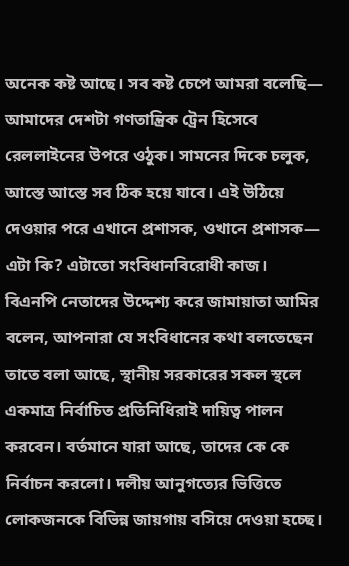অনেক কষ্ট আছে। সব কষ্ট চেপে আমরা বলেছি— আমাদের দেশটা গণতান্ত্রিক ট্রেন হিসেবে রেললাইনের উপরে ওঠুক। সামনের দিকে চলুক, আস্তে আস্তে সব ঠিক হয়ে যাবে। এই উঠিয়ে দেওয়ার পরে এখানে প্রশাসক, ওখানে প্রশাসক— এটা কি? এটাতো সংবিধানবিরোধী কাজ।
বিএনপি নেতাদের উদ্দেশ্য করে জামায়াতা আমির বলেন, আপনারা যে সংবিধানের কথা বলতেছেন তাতে বলা আছে, স্থানীয় সরকারের সকল স্থলে একমাত্র নির্বাচিত প্রতিনিধিরাই দায়িত্ব পালন করবেন। বর্তমানে যারা আছে, তাদের কে কে নির্বাচন করলো। দলীয় আনুগত্যের ভিত্তিতে লোকজনকে বিভিন্ন জায়গায় বসিয়ে দেওয়া হচ্ছে।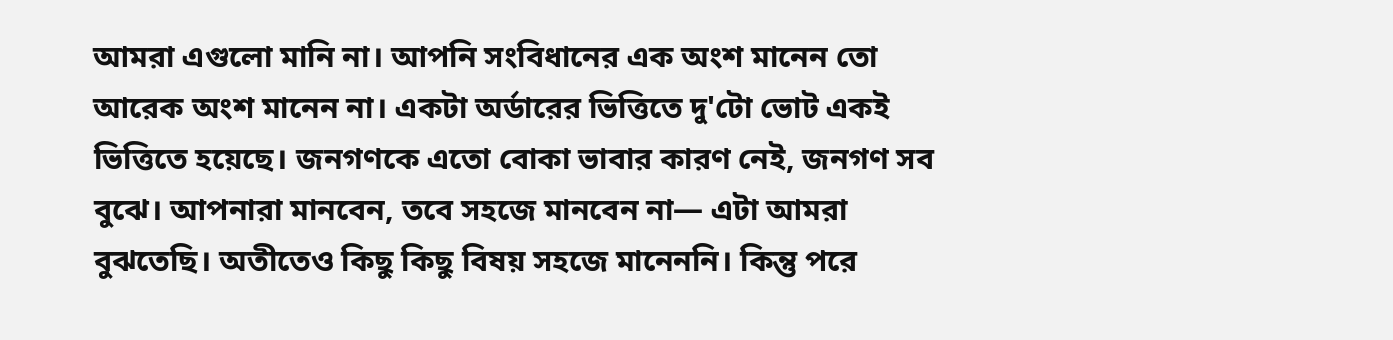আমরা এগুলো মানি না। আপনি সংবিধানের এক অংশ মানেন তো আরেক অংশ মানেন না। একটা অর্ডারের ভিত্তিতে দু'টো ভোট একই ভিত্তিতে হয়েছে। জনগণকে এতো বোকা ভাবার কারণ নেই, জনগণ সব বুঝে। আপনারা মানবেন, তবে সহজে মানবেন না— এটা আমরা বুঝতেছি। অতীতেও কিছু কিছু বিষয় সহজে মানেননি। কিন্তু পরে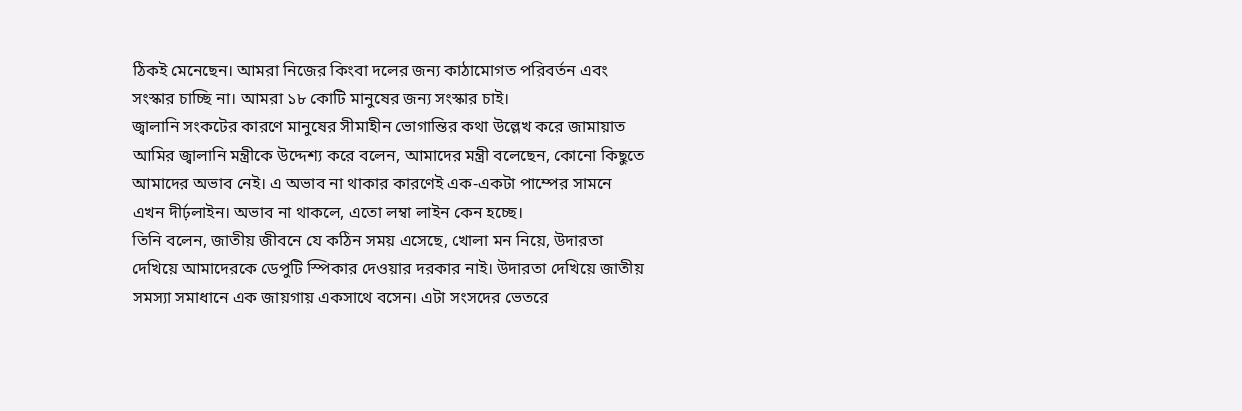ঠিকই মেনেছেন। আমরা নিজের কিংবা দলের জন্য কাঠামোগত পরিবর্তন এবং সংস্কার চাচ্ছি না। আমরা ১৮ কোটি মানুষের জন্য সংস্কার চাই।
জ্বালানি সংকটের কারণে মানুষের সীমাহীন ভোগান্তির কথা উল্লেখ করে জামায়াত আমির জ্বালানি মন্ত্রীকে উদ্দেশ্য করে বলেন, আমাদের মন্ত্রী বলেছেন, কোনো কিছুতে আমাদের অভাব নেই। এ অভাব না থাকার কারণেই এক-একটা পাম্পের সামনে এখন দীর্ঢ়লাইন। অভাব না থাকলে, এতো লম্বা লাইন কেন হচ্ছে।
তিনি বলেন, জাতীয় জীবনে যে কঠিন সময় এসেছে, খোলা মন নিয়ে, উদারতা দেখিয়ে আমাদেরকে ডেপুটি স্পিকার দেওয়ার দরকার নাই। উদারতা দেখিয়ে জাতীয় সমস্যা সমাধানে এক জায়গায় একসাথে বসেন। এটা সংসদের ভেতরে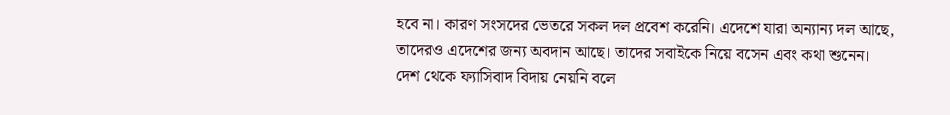হবে না। কারণ সংসদের ভেতরে সকল দল প্রবেশ করেনি। এদেশে যারা অন্যান্য দল আছে, তাদেরও এদেশের জন্য অবদান আছে। তাদের সবাইকে নিয়ে বসেন এবং কথা শুনেন।
দেশ থেকে ফ্যাসিবাদ বিদায় নেয়নি বলে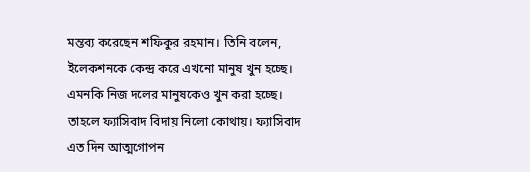মন্তব্য করেছেন শফিকুর রহমান। তিনি বলেন, ইলেকশনকে কেন্দ্র করে এখনো মানুষ খুন হচ্ছে। এমনকি নিজ দলের মানুষকেও খুন করা হচ্ছে। তাহলে ফ্যাসিবাদ বিদায় নিলো কোথায়। ফ্যাসিবাদ এত দিন আত্মগোপন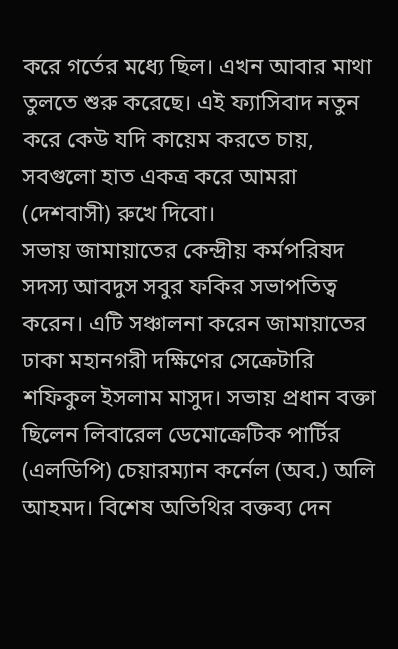করে গর্তের মধ্যে ছিল। এখন আবার মাথা তুলতে শুরু করেছে। এই ফ্যাসিবাদ নতুন করে কেউ যদি কায়েম করতে চায়, সবগুলো হাত একত্র করে আমরা (দেশবাসী) রুখে দিবো।
সভায় জামায়াতের কেন্দ্রীয় কর্মপরিষদ সদস্য আবদুস সবুর ফকির সভাপতিত্ব করেন। এটি সঞ্চালনা করেন জামায়াতের ঢাকা মহানগরী দক্ষিণের সেক্রেটারি শফিকুল ইসলাম মাসুদ। সভায় প্রধান বক্তা ছিলেন লিবারেল ডেমোক্রেটিক পার্টির (এলডিপি) চেয়ারম্যান কর্নেল (অব.) অলি আহমদ। বিশেষ অতিথির বক্তব্য দেন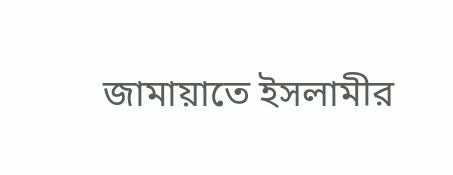জামায়াতে ইসলামীর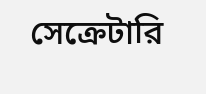সেক্রেটারি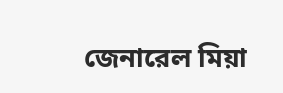জেনারেল মিয়া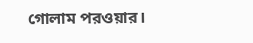গোলাম পরওয়ার।